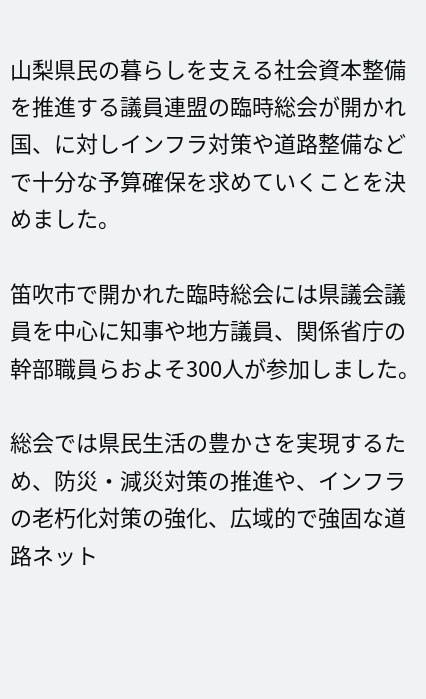山梨県民の暮らしを支える社会資本整備を推進する議員連盟の臨時総会が開かれ国、に対しインフラ対策や道路整備などで十分な予算確保を求めていくことを決めました。

笛吹市で開かれた臨時総会には県議会議員を中心に知事や地方議員、関係省庁の幹部職員らおよそ300人が参加しました。

総会では県民生活の豊かさを実現するため、防災・減災対策の推進や、インフラの老朽化対策の強化、広域的で強固な道路ネット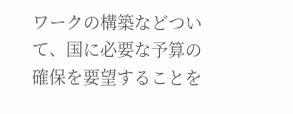ワークの構築などついて、国に必要な予算の確保を要望することを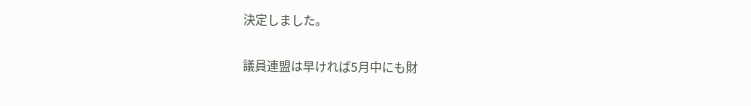決定しました。

議員連盟は早ければ5月中にも財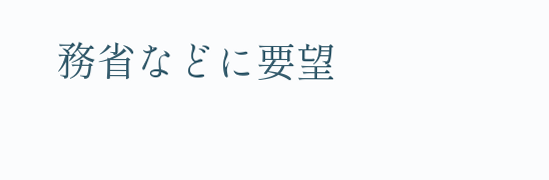務省などに要望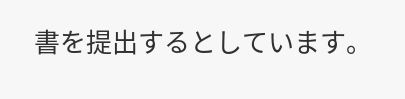書を提出するとしています。